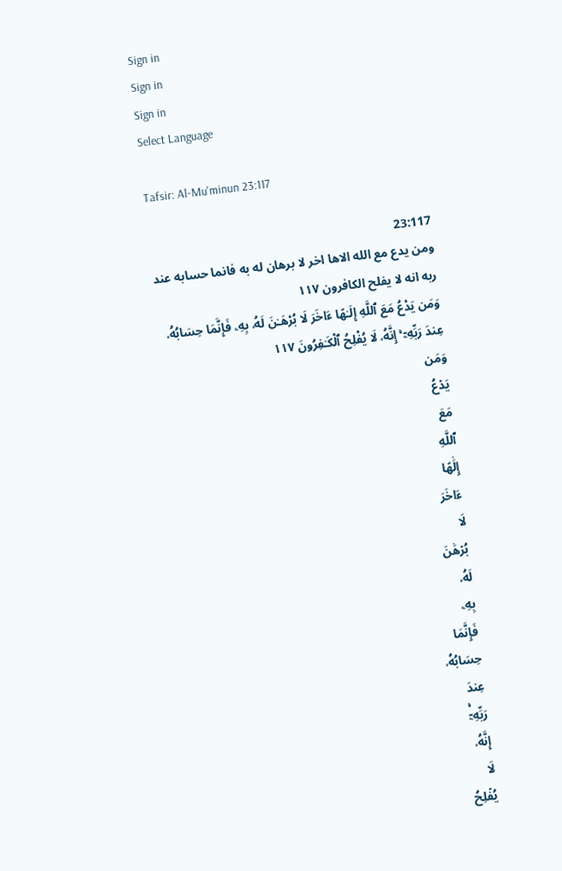Sign in
Sign in
Sign in
Select Language

Tafsir: Al-Mu'minun 23:117

23:117
ومن يدع مع الله الاها اخر لا برهان له به فانما حسابه عند ربه انه لا يفلح الكافرون ١١٧
وَمَن يَدْعُ مَعَ ٱللَّهِ إِلَـٰهًا ءَاخَرَ لَا بُرْهَـٰنَ لَهُۥ بِهِۦ فَإِنَّمَا حِسَابُهُۥ عِندَ رَبِّهِۦٓ ۚ إِنَّهُۥ لَا يُفْلِحُ ٱلْكَـٰفِرُونَ ١١٧
وَمَن
يَدۡعُ
مَعَ
ٱللَّهِ
إِلَٰهًا
ءَاخَرَ
لَا
بُرۡهَٰنَ
لَهُۥ
بِهِۦ
فَإِنَّمَا
حِسَابُهُۥ
عِندَ
رَبِّهِۦٓۚ
إِنَّهُۥ
لَا
يُفۡلِحُ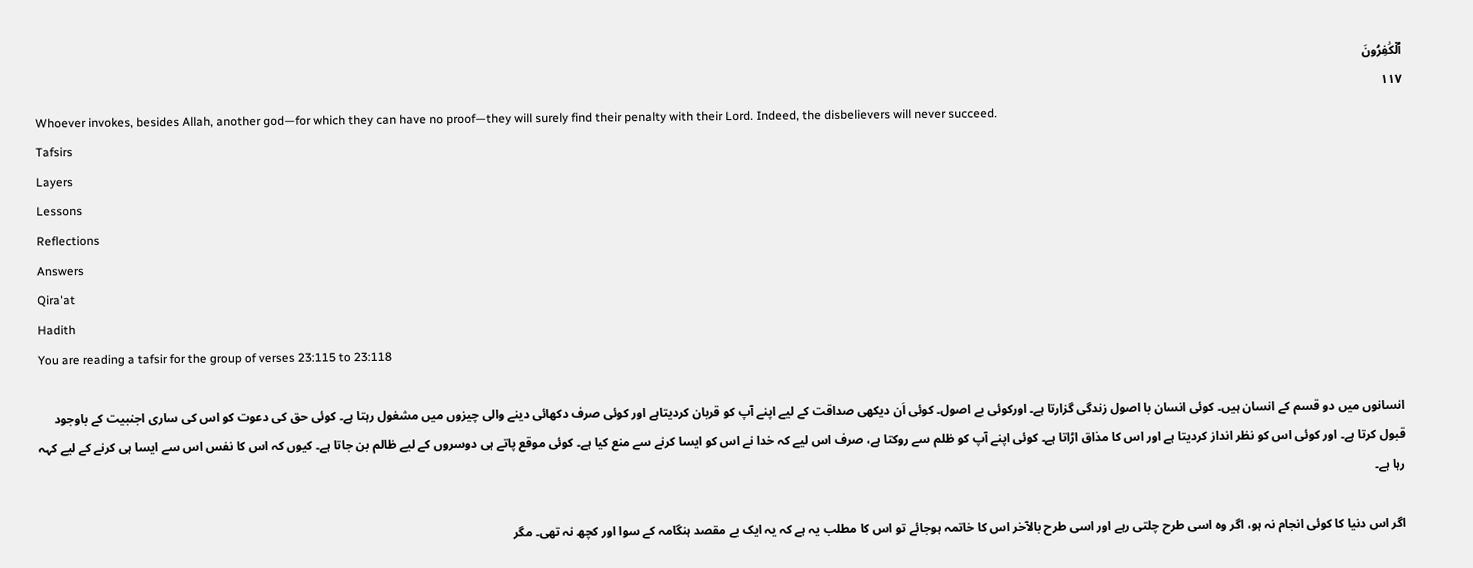ٱلۡكَٰفِرُونَ
١١٧
Whoever invokes, besides Allah, another god—for which they can have no proof—they will surely find their penalty with their Lord. Indeed, the disbelievers will never succeed.
Tafsirs
Layers
Lessons
Reflections
Answers
Qira'at
Hadith
You are reading a tafsir for the group of verses 23:115 to 23:118

انسانوں میں دو قسم کے انسان ہیں۔ کوئی انسان با اصول زندگی گزارتا ہے۔ اورکوئی بے اصول۔ کوئی اَن دیکھی صداقت کے ليے اپنے آپ کو قربان کردیتاہے اور کوئی صرف دکھائی دینے والی چیزوں میں مشغول رہتا ہے۔ کوئی حق کی دعوت کو اس کی ساری اجنبیت کے باوجود قبول کرتا ہے۔ اور کوئی اس کو نظر انداز کردیتا ہے اور اس کا مذاق اڑاتا ہے۔ کوئی اپنے آپ کو ظلم سے روکتا ہے، صرف اس ليے کہ خدا نے اس کو ایسا کرنے سے منع کیا ہے۔ کوئی موقع پاتے ہی دوسروں کے ليے ظالم بن جاتا ہے۔ کیوں کہ اس کا نفس اس سے ایسا ہی کرنے کے ليے کہہ رہا ہے۔

اگر اس دنیا کا کوئی انجام نہ ہو، اگر وہ اسی طرح چلتی رہے اور اسی طرح بالآخر اس کا خاتمہ ہوجائے تو اس کا مطلب یہ ہے کہ یہ ایک بے مقصد ہنگامہ کے سوا اور کچھ نہ تھی۔ مگر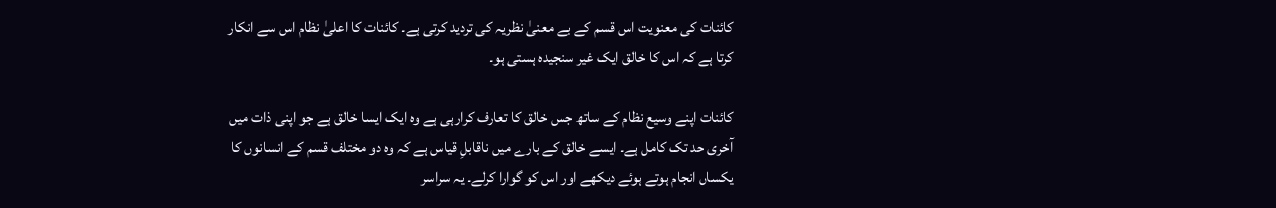کائنات کی معنویت اس قسم کے بے معنیٰ نظریہ کی تردید کرتی ہے۔ کائنات کا اعلیٰ نظام اس سے انکار کرتا ہے کہ اس کا خالق ایک غیر سنجیدہ ہستی ہو۔

کائنات اپنے وسیع نظام کے ساتھ جس خالق کا تعارف کرارہی ہے وہ ایک ایسا خالق ہے جو اپنی ذات میں آخری حد تک کامل ہے۔ ایسے خالق کے بارے میں ناقابلِ قیاس ہے کہ وہ دو مختلف قسم کے انسانوں کا یکساں انجام ہوتے ہوئے دیکھے اور اس کو گوارا کرلے۔ یہ سراسر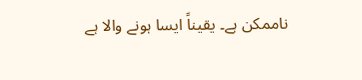ناممکن ہے۔ یقیناً ایسا ہونے والا ہے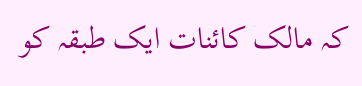کہ مالک کائنات ایک طبقہ کو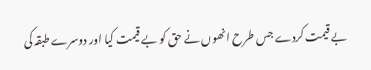بے قیمت کردے جس طرح انھوں نے حق کو بے قیمت کیا اور دوسرے طبقہ کی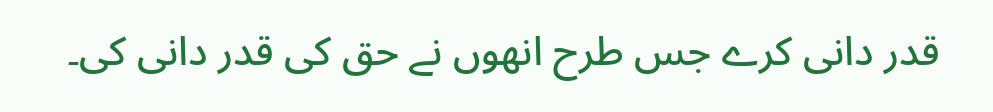قدر دانی کرے جس طرح انھوں نے حق کی قدر دانی کی۔